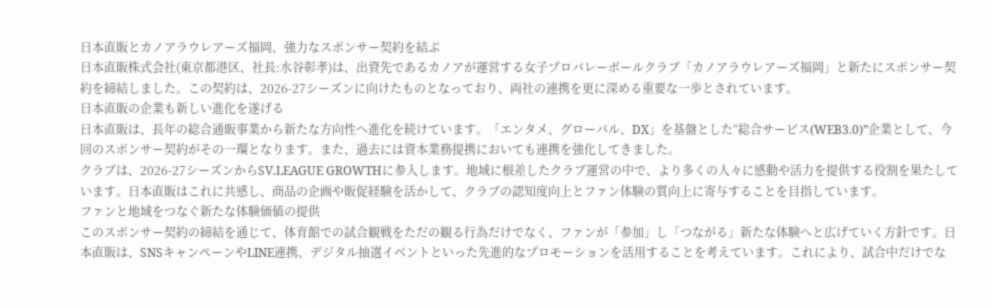日本直販とカノアラウレアーズ福岡、強力なスポンサー契約を結ぶ
日本直販株式会社(東京都港区、社長:水谷彰孝)は、出資先であるカノアが運営する女子プロバレーボールクラブ「カノアラウレアーズ福岡」と新たにスポンサー契約を締結しました。この契約は、2026-27シーズンに向けたものとなっており、両社の連携を更に深める重要な一歩とされています。
日本直販の企業も新しい進化を遂げる
日本直販は、長年の総合通販事業から新たな方向性へ進化を続けています。「エンタメ、グローバル、DX」を基盤とした“総合サービス(WEB3.0)”企業として、今回のスポンサー契約がその一環となります。また、過去には資本業務提携においても連携を強化してきました。
クラブは、2026-27シーズンからSV.LEAGUE GROWTHに参入します。地域に根差したクラブ運営の中で、より多くの人々に感動や活力を提供する役割を果たしています。日本直販はこれに共感し、商品の企画や販促経験を活かして、クラブの認知度向上とファン体験の質向上に寄与することを目指しています。
ファンと地域をつなぐ新たな体験価値の提供
このスポンサー契約の締結を通じて、体育館での試合観戦をただの観る行為だけでなく、ファンが「参加」し「つながる」新たな体験へと広げていく方針です。日本直販は、SNSキャンペーンやLINE連携、デジタル抽選イベントといった先進的なプロモーションを活用することを考えています。これにより、試合中だけでな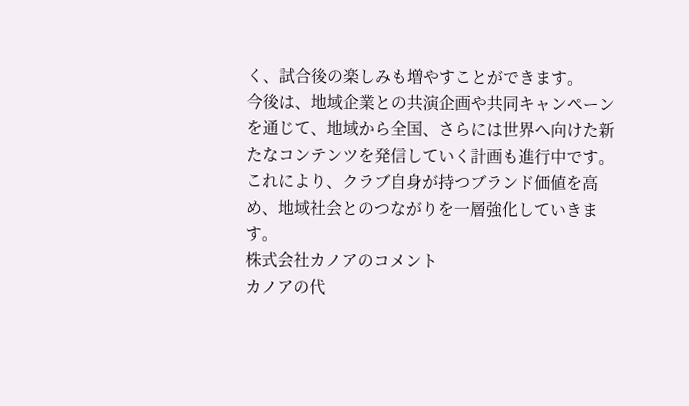く、試合後の楽しみも増やすことができます。
今後は、地域企業との共演企画や共同キャンペーンを通じて、地域から全国、さらには世界へ向けた新たなコンテンツを発信していく計画も進行中です。これにより、クラブ自身が持つブランド価値を高め、地域社会とのつながりを一層強化していきます。
株式会社カノアのコメント
カノアの代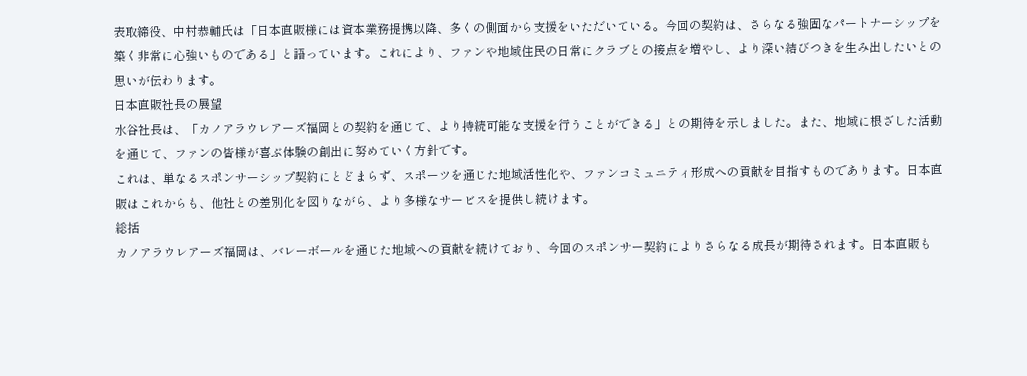表取締役、中村恭輔氏は「日本直販様には資本業務提携以降、多くの側面から支援をいただいている。今回の契約は、さらなる強固なパートナーシップを築く非常に心強いものである」と語っています。これにより、ファンや地域住民の日常にクラブとの接点を増やし、より深い結びつきを生み出したいとの思いが伝わります。
日本直販社長の展望
水谷社長は、「カノアラウレアーズ福岡との契約を通じて、より持続可能な支援を行うことができる」との期待を示しました。また、地域に根ざした活動を通じて、ファンの皆様が喜ぶ体験の創出に努めていく方針です。
これは、単なるスポンサーシップ契約にとどまらず、スポーツを通じた地域活性化や、ファンコミュニティ形成への貢献を目指すものであります。日本直販はこれからも、他社との差別化を図りながら、より多様なサービスを提供し続けます。
総括
カノアラウレアーズ福岡は、バレーボールを通じた地域への貢献を続けており、今回のスポンサー契約によりさらなる成長が期待されます。日本直販も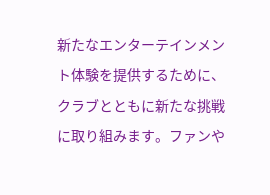新たなエンターテインメント体験を提供するために、クラブとともに新たな挑戦に取り組みます。ファンや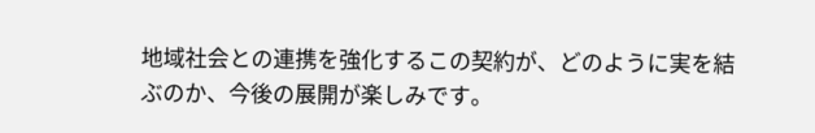地域社会との連携を強化するこの契約が、どのように実を結ぶのか、今後の展開が楽しみです。